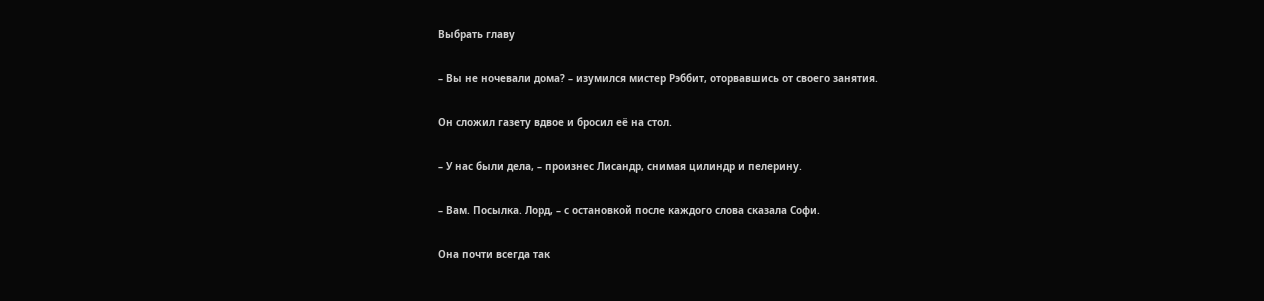Выбрать главу

– Вы не ночевали дома? – изумился мистер Рэббит, оторвавшись от своего занятия.

Он сложил газету вдвое и бросил её на стол.

– У нас были дела, – произнес Лисандр, снимая цилиндр и пелерину.

– Вам. Посылка. Лорд, – с остановкой после каждого слова сказала Софи.

Она почти всегда так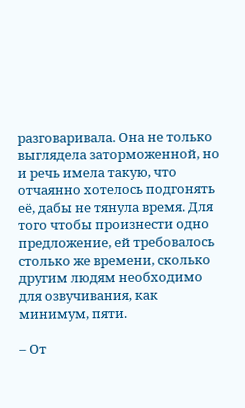разговаривала. Она не только выглядела заторможенной, но и речь имела такую, что отчаянно хотелось подгонять её, дабы не тянула время. Для того чтобы произнести одно предложение, ей требовалось столько же времени, сколько другим людям необходимо для озвучивания, как минимум, пяти.

– От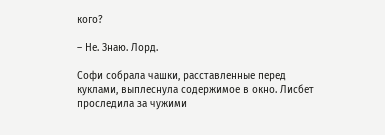кого?

– Не. Знаю. Лорд.

Софи собрала чашки, расставленные перед куклами, выплеснула содержимое в окно. Лисбет проследила за чужими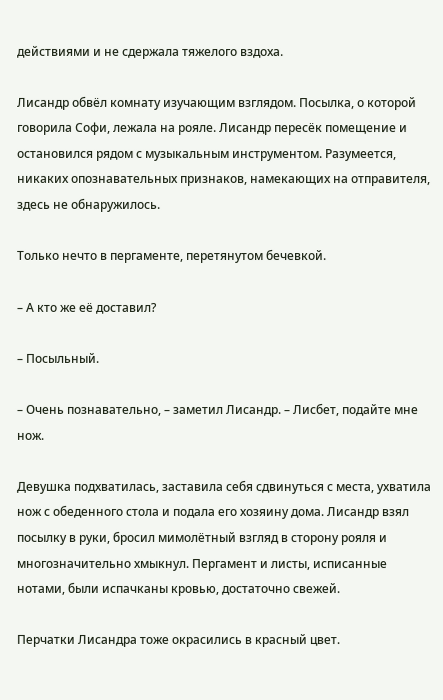действиями и не сдержала тяжелого вздоха.

Лисандр обвёл комнату изучающим взглядом. Посылка, о которой говорила Софи, лежала на рояле. Лисандр пересёк помещение и остановился рядом с музыкальным инструментом. Разумеется, никаких опознавательных признаков, намекающих на отправителя, здесь не обнаружилось.

Только нечто в пергаменте, перетянутом бечевкой.

– А кто же её доставил?

– Посыльный.

– Очень познавательно, – заметил Лисандр. – Лисбет, подайте мне нож.

Девушка подхватилась, заставила себя сдвинуться с места, ухватила нож с обеденного стола и подала его хозяину дома. Лисандр взял посылку в руки, бросил мимолётный взгляд в сторону рояля и многозначительно хмыкнул. Пергамент и листы, исписанные нотами, были испачканы кровью, достаточно свежей.

Перчатки Лисандра тоже окрасились в красный цвет.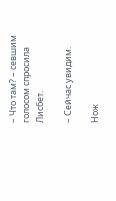– Что там? – севшим голосом спросила Лисбет.

– Сейчас увидим.

Нож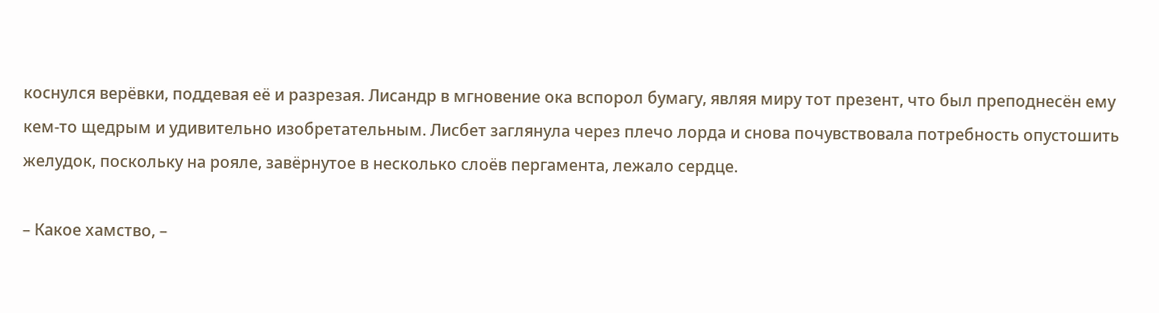коснулся верёвки, поддевая её и разрезая. Лисандр в мгновение ока вспорол бумагу, являя миру тот презент, что был преподнесён ему кем-то щедрым и удивительно изобретательным. Лисбет заглянула через плечо лорда и снова почувствовала потребность опустошить желудок, поскольку на рояле, завёрнутое в несколько слоёв пергамента, лежало сердце.

– Какое хамство, –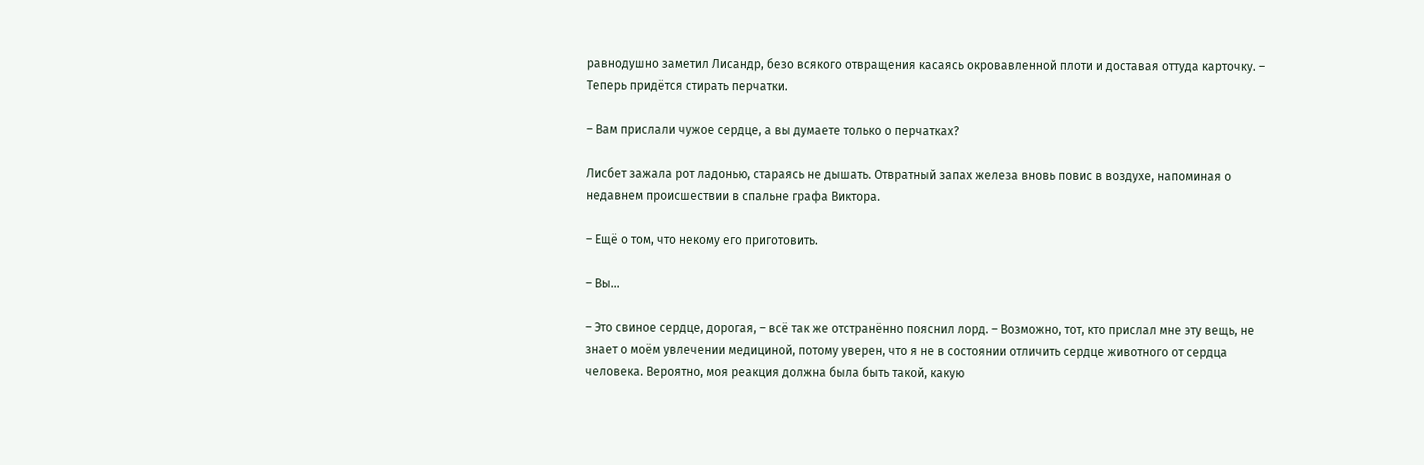равнодушно заметил Лисандр, безо всякого отвращения касаясь окровавленной плоти и доставая оттуда карточку. – Теперь придётся стирать перчатки.

– Вам прислали чужое сердце, а вы думаете только о перчатках?

Лисбет зажала рот ладонью, стараясь не дышать. Отвратный запах железа вновь повис в воздухе, напоминая о недавнем происшествии в спальне графа Виктора.

– Ещё о том, что некому его приготовить.

– Вы…

– Это свиное сердце, дорогая, – всё так же отстранённо пояснил лорд. – Возможно, тот, кто прислал мне эту вещь, не знает о моём увлечении медициной, потому уверен, что я не в состоянии отличить сердце животного от сердца человека. Вероятно, моя реакция должна была быть такой, какую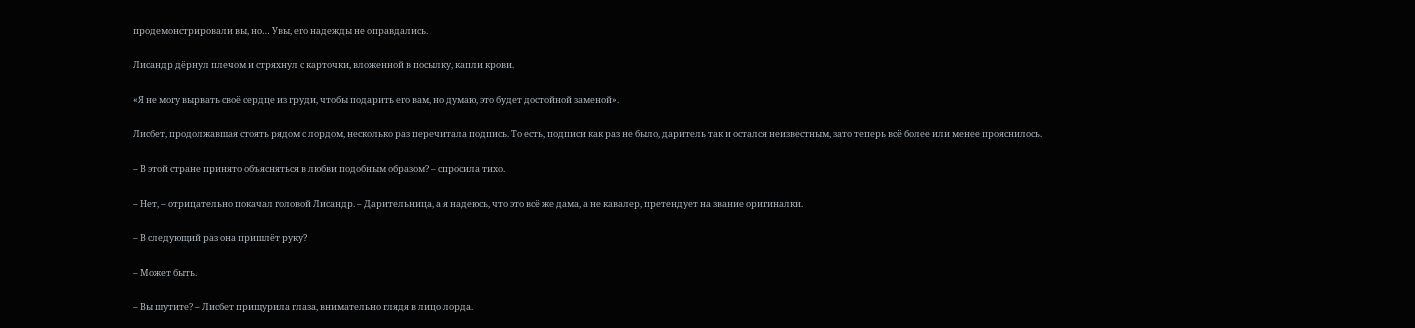продемонстрировали вы, но… Увы, его надежды не оправдались.

Лисандр дёрнул плечом и стряхнул с карточки, вложенной в посылку, капли крови.

«Я не могу вырвать своё сердце из груди, чтобы подарить его вам, но думаю, это будет достойной заменой».

Лисбет, продолжавшая стоять рядом с лордом, несколько раз перечитала подпись. То есть, подписи как раз не было, даритель так и остался неизвестным, зато теперь всё более или менее прояснилось.

– В этой стране принято объясняться в любви подобным образом? – спросила тихо.

– Нет, – отрицательно покачал головой Лисандр. – Дарительница, а я надеюсь, что это всё же дама, а не кавалер, претендует на звание оригиналки.

– В следующий раз она пришлёт руку?

– Может быть.

– Вы шутите? – Лисбет прищурила глаза, внимательно глядя в лицо лорда.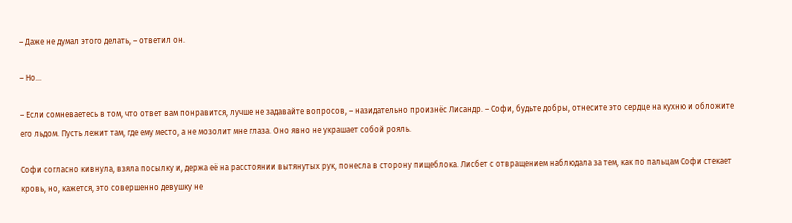– Даже не думал этого делать, – ответил он.

– Но…

– Если сомневаетесь в том, что ответ вам понравится, лучше не задавайте вопросов, – назидательно произнёс Лисандр. – Софи, будьте добры, отнесите это сердце на кухню и обложите его льдом. Пусть лежит там, где ему место, а не мозолит мне глаза. Оно явно не украшает собой рояль.

Софи согласно кивнула, взяла посылку и, держа её на расстоянии вытянутых рук, понесла в сторону пищеблока. Лисбет с отвращением наблюдала за тем, как по пальцам Софи стекает кровь, но, кажется, это совершенно девушку не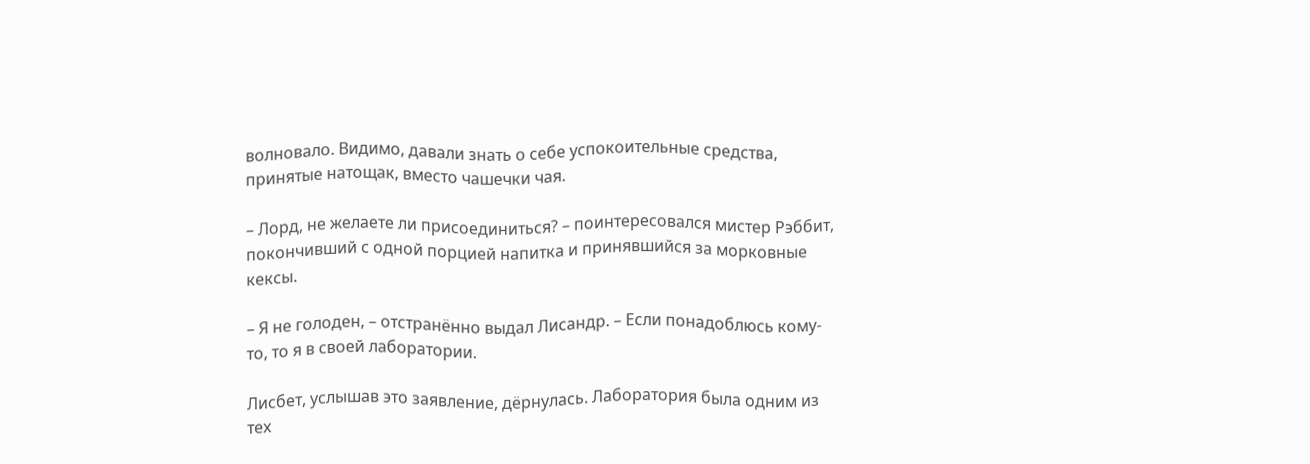волновало. Видимо, давали знать о себе успокоительные средства, принятые натощак, вместо чашечки чая.

– Лорд, не желаете ли присоединиться? – поинтересовался мистер Рэббит, покончивший с одной порцией напитка и принявшийся за морковные кексы.

– Я не голоден, – отстранённо выдал Лисандр. – Если понадоблюсь кому-то, то я в своей лаборатории.

Лисбет, услышав это заявление, дёрнулась. Лаборатория была одним из тех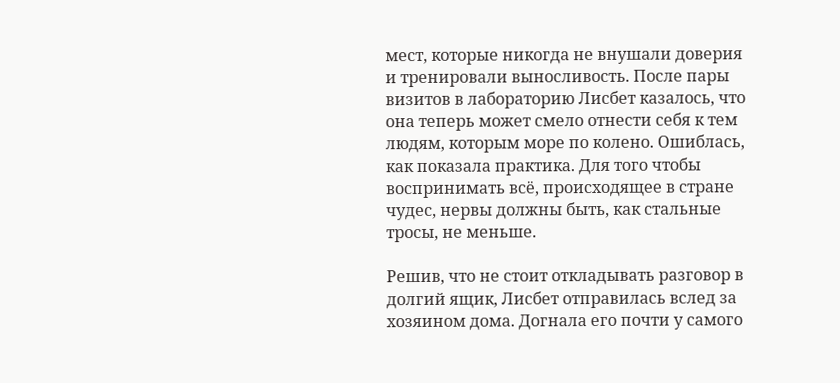мест, которые никогда не внушали доверия и тренировали выносливость. После пары визитов в лабораторию Лисбет казалось, что она теперь может смело отнести себя к тем людям, которым море по колено. Ошиблась, как показала практика. Для того чтобы воспринимать всё, происходящее в стране чудес, нервы должны быть, как стальные тросы, не меньше.

Решив, что не стоит откладывать разговор в долгий ящик, Лисбет отправилась вслед за хозяином дома. Догнала его почти у самого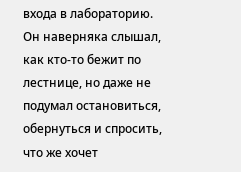входа в лабораторию. Он наверняка слышал, как кто-то бежит по лестнице, но даже не подумал остановиться, обернуться и спросить, что же хочет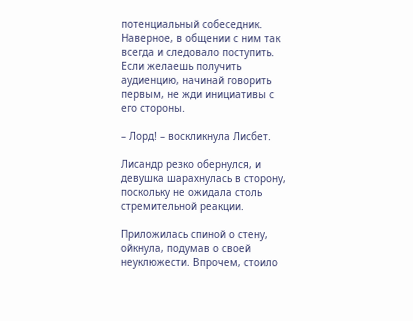потенциальный собеседник. Наверное, в общении с ним так всегда и следовало поступить. Если желаешь получить аудиенцию, начинай говорить первым, не жди инициативы с его стороны.

– Лорд! – воскликнула Лисбет.

Лисандр резко обернулся, и девушка шарахнулась в сторону, поскольку не ожидала столь стремительной реакции.

Приложилась спиной о стену, ойкнула, подумав о своей неуклюжести. Впрочем, стоило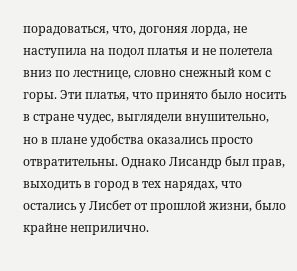порадоваться, что, догоняя лорда, не наступила на подол платья и не полетела вниз по лестнице, словно снежный ком с горы. Эти платья, что принято было носить в стране чудес, выглядели внушительно, но в плане удобства оказались просто отвратительны. Однако Лисандр был прав, выходить в город в тех нарядах, что остались у Лисбет от прошлой жизни, было крайне неприлично.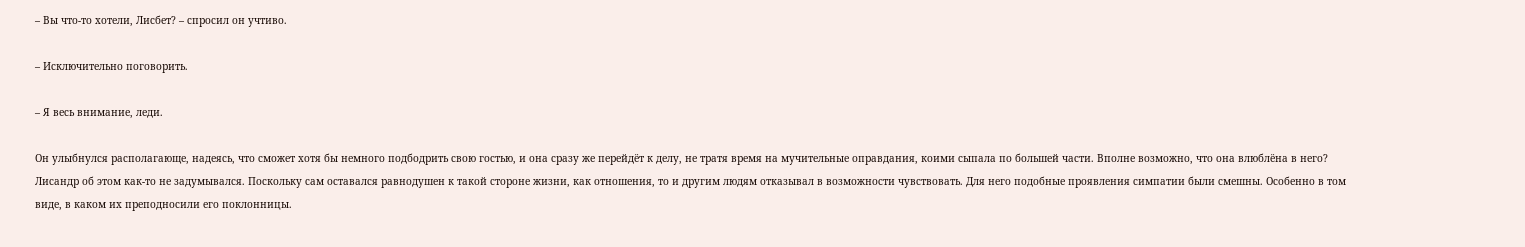– Вы что-то хотели, Лисбет? – спросил он учтиво.

– Исключительно поговорить.

– Я весь внимание, леди.

Он улыбнулся располагающе, надеясь, что сможет хотя бы немного подбодрить свою гостью, и она сразу же перейдёт к делу, не тратя время на мучительные оправдания, коими сыпала по большей части. Вполне возможно, что она влюблёна в него? Лисандр об этом как-то не задумывался. Поскольку сам оставался равнодушен к такой стороне жизни, как отношения, то и другим людям отказывал в возможности чувствовать. Для него подобные проявления симпатии были смешны. Особенно в том виде, в каком их преподносили его поклонницы.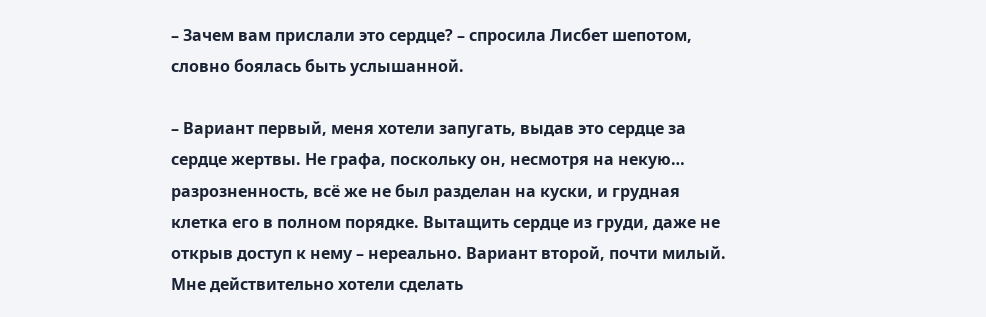– Зачем вам прислали это сердце? – спросила Лисбет шепотом, словно боялась быть услышанной.

– Вариант первый, меня хотели запугать, выдав это сердце за сердце жертвы. Не графа, поскольку он, несмотря на некую… разрозненность, всё же не был разделан на куски, и грудная клетка его в полном порядке. Вытащить сердце из груди, даже не открыв доступ к нему – нереально. Вариант второй, почти милый. Мне действительно хотели сделать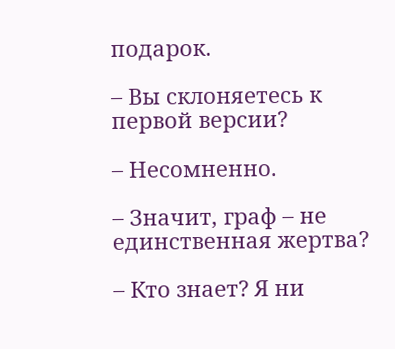подарок.

– Вы склоняетесь к первой версии?

– Несомненно.

– Значит, граф – не единственная жертва?

– Кто знает? Я ни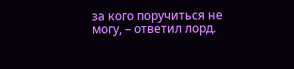за кого поручиться не могу, – ответил лорд.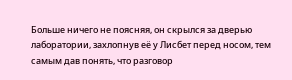Больше ничего не поясняя, он скрылся за дверью лаборатории, захлопнув её у Лисбет перед носом, тем самым дав понять, что разговор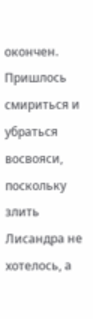окончен. Пришлось смириться и убраться восвояси, поскольку злить Лисандра не хотелось, а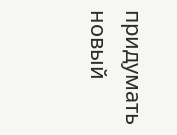придумать новый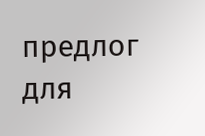предлог для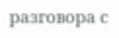разговора с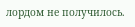лордом не получилось.